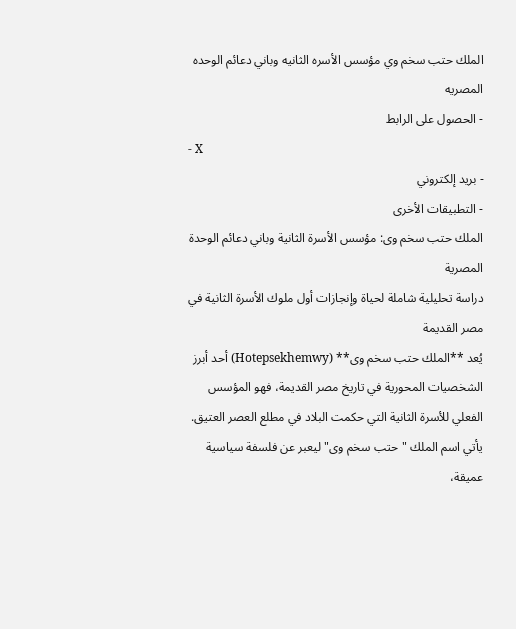الملك حتب سخم وي مؤسس الأسره الثانيه وباني دعائم الوحده المصريه
- الحصول على الرابط
- X
- بريد إلكتروني
- التطبيقات الأخرى
الملك حتب سخم وى: مؤسس الأسرة الثانية وباني دعائم الوحدة المصرية
دراسة تحليلية شاملة لحياة وإنجازات أول ملوك الأسرة الثانية في مصر القديمة
يُعد **الملك حتب سخم وى** (Hotepsekhemwy) أحد أبرز الشخصيات المحورية في تاريخ مصر القديمة، فهو المؤسس الفعلي للأسرة الثانية التي حكمت البلاد في مطلع العصر العتيق. يأتي اسم الملك "حتب سخم وى" ليعبر عن فلسفة سياسية عميقة،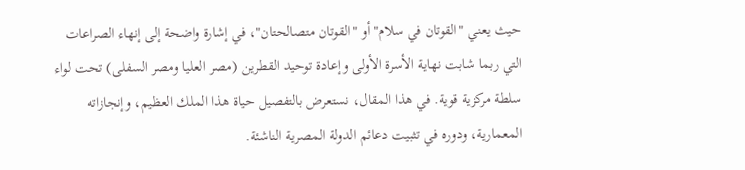حيث يعني "القوتان في سلام" أو "القوتان متصالحتان"، في إشارة واضحة إلى إنهاء الصراعات التي ربما شابت نهاية الأسرة الأولى وإعادة توحيد القطرين (مصر العليا ومصر السفلى) تحت لواء سلطة مركزية قوية. في هذا المقال، نستعرض بالتفصيل حياة هذا الملك العظيم، وإنجازاته المعمارية، ودوره في تثبيت دعائم الدولة المصرية الناشئة.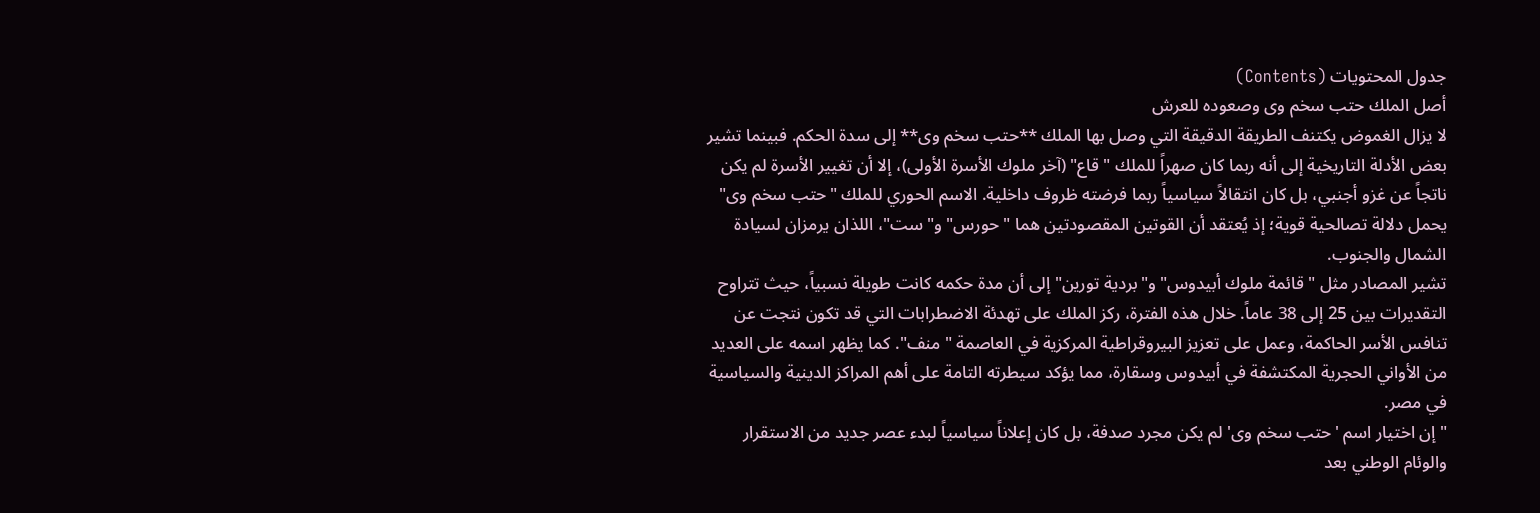جدول المحتويات (Contents)
أصل الملك حتب سخم وى وصعوده للعرش
لا يزال الغموض يكتنف الطريقة الدقيقة التي وصل بها الملك **حتب سخم وى** إلى سدة الحكم. فبينما تشير بعض الأدلة التاريخية إلى أنه ربما كان صهراً للملك "قاع" (آخر ملوك الأسرة الأولى)، إلا أن تغيير الأسرة لم يكن ناتجاً عن غزو أجنبي، بل كان انتقالاً سياسياً ربما فرضته ظروف داخلية. الاسم الحوري للملك "حتب سخم وى" يحمل دلالة تصالحية قوية؛ إذ يُعتقد أن القوتين المقصودتين هما "حورس" و"ست"، اللذان يرمزان لسيادة الشمال والجنوب.
تشير المصادر مثل "قائمة ملوك أبيدوس" و"بردية تورين" إلى أن مدة حكمه كانت طويلة نسبياً، حيث تتراوح التقديرات بين 25 إلى 38 عاماً. خلال هذه الفترة، ركز الملك على تهدئة الاضطرابات التي قد تكون نتجت عن تنافس الأسر الحاكمة، وعمل على تعزيز البيروقراطية المركزية في العاصمة "منف". كما يظهر اسمه على العديد من الأواني الحجرية المكتشفة في أبيدوس وسقارة، مما يؤكد سيطرته التامة على أهم المراكز الدينية والسياسية في مصر.
"إن اختيار اسم 'حتب سخم وى' لم يكن مجرد صدفة، بل كان إعلاناً سياسياً لبدء عصر جديد من الاستقرار والوئام الوطني بعد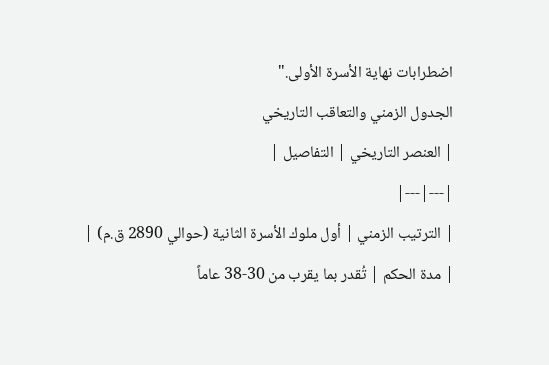اضطرابات نهاية الأسرة الأولى."
الجدول الزمني والتعاقب التاريخي
| العنصر التاريخي | التفاصيل |
|---|---|
| الترتيب الزمني | أول ملوك الأسرة الثانية (حوالي 2890 ق.م) |
| مدة الحكم | تُقدر بما يقرب من 30-38 عاماً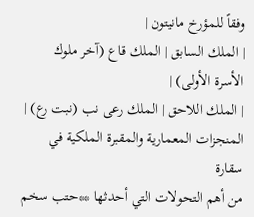وفقاً للمؤرخ مانيتون |
| الملك السابق | الملك قاع (آخر ملوك الأسرة الأولى) |
| الملك اللاحق | الملك رعى نب (نبت رع) |
المنجزات المعمارية والمقبرة الملكية في سقارة
من أهم التحولات التي أحدثها **حتب سخم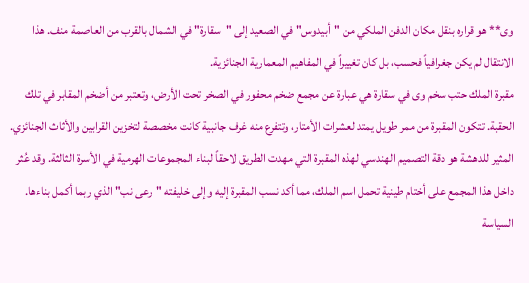وى** هو قراره بنقل مكان الدفن الملكي من "أبيدوس" في الصعيد إلى "سقارة" في الشمال بالقرب من العاصمة منف. هذا الانتقال لم يكن جغرافياً فحسب، بل كان تغييراً في المفاهيم المعمارية الجنائزية.
مقبرة الملك حتب سخم وى في سقارة هي عبارة عن مجمع ضخم محفور في الصخر تحت الأرض، وتعتبر من أضخم المقابر في تلك الحقبة. تتكون المقبرة من ممر طويل يمتد لعشرات الأمتار، وتتفرع منه غرف جانبية كانت مخصصة لتخزين القرابين والأثاث الجنائزي. المثير للدهشة هو دقة التصميم الهندسي لهذه المقبرة التي مهدت الطريق لاحقاً لبناء المجموعات الهرمية في الأسرة الثالثة. وقد عُثر داخل هذا المجمع على أختام طينية تحمل اسم الملك، مما أكد نسب المقبرة إليه وإلى خليفته "رعى نب" الذي ربما أكمل بناءها.
السياسة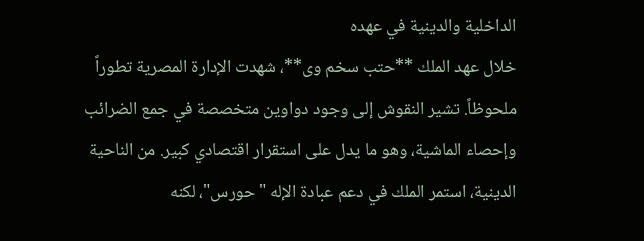الداخلية والدينية في عهده
خلال عهد الملك **حتب سخم وى**، شهدت الإدارة المصرية تطوراً ملحوظاً. تشير النقوش إلى وجود دواوين متخصصة في جمع الضرائب وإحصاء الماشية، وهو ما يدل على استقرار اقتصادي كبير. من الناحية الدينية، استمر الملك في دعم عبادة الإله "حورس"، لكنه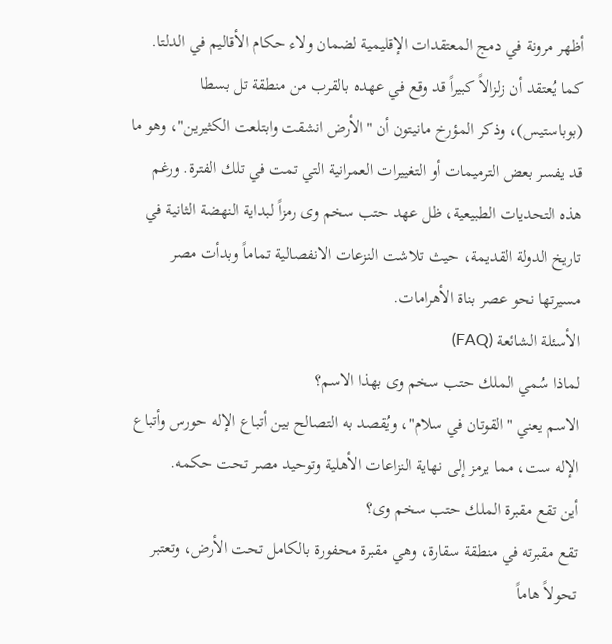أظهر مرونة في دمج المعتقدات الإقليمية لضمان ولاء حكام الأقاليم في الدلتا.
كما يُعتقد أن زلزالاً كبيراً قد وقع في عهده بالقرب من منطقة تل بسطا (بوباستيس)، وذكر المؤرخ مانيتون أن "الأرض انشقت وابتلعت الكثيرين"، وهو ما قد يفسر بعض الترميمات أو التغييرات العمرانية التي تمت في تلك الفترة. ورغم هذه التحديات الطبيعية، ظل عهد حتب سخم وى رمزاً لبداية النهضة الثانية في تاريخ الدولة القديمة، حيث تلاشت النزعات الانفصالية تماماً وبدأت مصر مسيرتها نحو عصر بناة الأهرامات.
الأسئلة الشائعة (FAQ)
لماذا سُمي الملك حتب سخم وى بهذا الاسم؟
الاسم يعني "القوتان في سلام"، ويُقصد به التصالح بين أتباع الإله حورس وأتباع الإله ست، مما يرمز إلى نهاية النزاعات الأهلية وتوحيد مصر تحت حكمه.
أين تقع مقبرة الملك حتب سخم وى؟
تقع مقبرته في منطقة سقارة، وهي مقبرة محفورة بالكامل تحت الأرض، وتعتبر تحولاً هاماً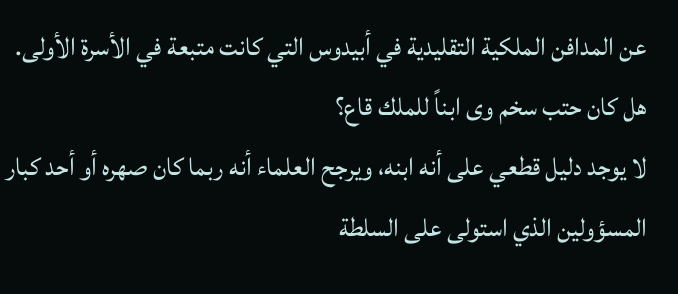عن المدافن الملكية التقليدية في أبيدوس التي كانت متبعة في الأسرة الأولى.
هل كان حتب سخم وى ابناً للملك قاع؟
لا يوجد دليل قطعي على أنه ابنه، ويرجح العلماء أنه ربما كان صهره أو أحد كبار المسؤولين الذي استولى على السلطة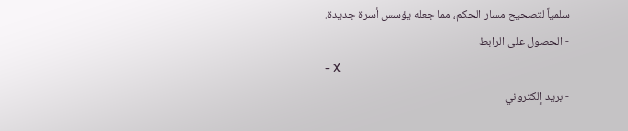سلمياً لتصحيح مسار الحكم، مما جعله يؤسس أسرة جديدة.
- الحصول على الرابط
- X
- بريد إلكتروني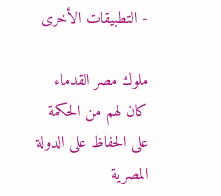- التطبيقات الأخرى

ملوك مصر القدماء كان لهم من الحكمة على الحفاظ على الدولة المصرية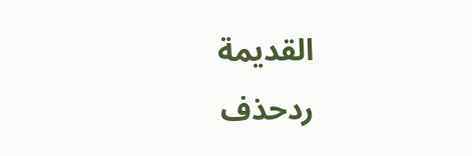القديمة
ردحذف